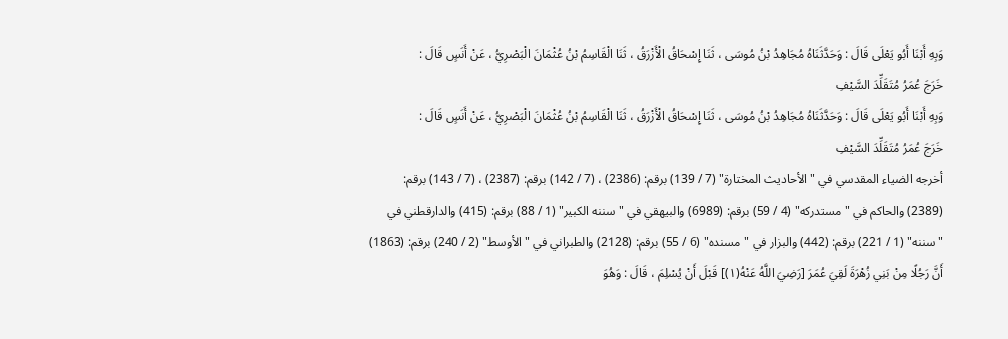وَبِهِ أَبْنَا أَبُو يَعْلَى قَالَ : وَحَدَّثَنَاهُ مُجَاهِدُ بْنُ مُوسَى ، ثَنَا إِسْحَاقُ الْأَزْرَقُ ، ثَنَا الْقَاسِمُ بْنُ عُثْمَانَ الْبَصْرِيُّ ، عَنْ أَنَسٍ قَالَ :
خَرَجَ عُمَرُ مُتَقَلِّدَ السَّيْفِ
وَبِهِ أَبْنَا أَبُو يَعْلَى قَالَ : وَحَدَّثَنَاهُ مُجَاهِدُ بْنُ مُوسَى ، ثَنَا إِسْحَاقُ الْأَزْرَقُ ، ثَنَا الْقَاسِمُ بْنُ عُثْمَانَ الْبَصْرِيُّ ، عَنْ أَنَسٍ قَالَ :
خَرَجَ عُمَرُ مُتَقَلِّدَ السَّيْفِ
أخرجه الضياء المقدسي في "الأحاديث المختارة" (7 / 139) برقم: (2386) ، (7 / 142) برقم: (2387) ، (7 / 143) برقم: (2389) والحاكم في "مستدركه" (4 / 59) برقم: (6989) والبيهقي في "سننه الكبير" (1 / 88) برقم: (415) والدارقطني في "سننه" (1 / 221) برقم: (442) والبزار في "مسنده" (6 / 55) برقم: (2128) والطبراني في "الأوسط" (2 / 240) برقم: (1863)
أَنَّ رَجُلًا مِنْ بَنِي زُهْرَةَ لَقِيَ عُمَرَ [رَضِيَ اللَّهُ عَنْهُ(١)] قَبْلَ أَنْ يُسْلِمَ ، قَالَ : وَهُوَ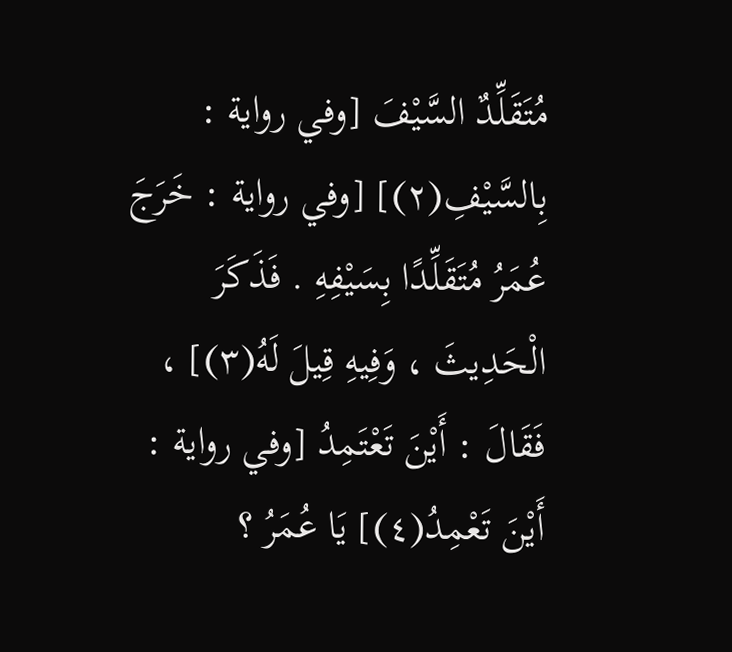مُتَقَلِّدٌ السَّيْفَ [وفي رواية : بِالسَّيْفِ(٢)] [وفي رواية : خَرَجَ عُمَرُ مُتَقَلِّدًا بِسَيْفِهِ . فَذَكَرَ الْحَدِيثَ ، وَفِيهِ قِيلَ لَهُ(٣)] ، فَقَالَ : أَيْنَ تَعْتَمِدُ [وفي رواية : أَيْنَ تَعْمِدُ(٤)] يَا عُمَرُ ؟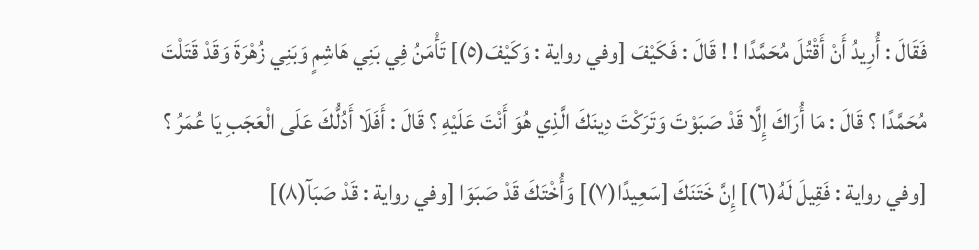فَقَالَ : أُرِيدُ أَنْ أَقْتُلَ مُحَمَّدًا ! ! قَالَ : فَكَيْفَ [وفي رواية : وَكَيْفَ(٥)] تَأْمَنُ فِي بَنِي هَاشِمٍ وَبَنِي زُهْرَةَ وَقَدْ قَتَلْتَ مُحَمَّدًا ؟ قَالَ : مَا أُرَاكَ إِلَّا قَدْ صَبَوْتَ وَتَرَكْتَ دِينَكَ الَّذِي هُوَ أَنْتَ عَلَيْهِ ؟ قَالَ : أَفَلَا أَدُلُّكَ عَلَى الْعَجَبِ يَا عُمَرُ ؟ [وفي رواية : فَقِيلَ لَهُ(٦)] إِنَّ خَتَنَكَ [سَعِيدًا(٧)] وَأُخْتَكَ قَدْ صَبَوَا [وفي رواية : قَدْ صَبَآ(٨)]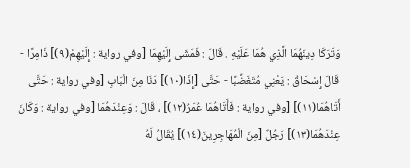وَتَرَكَا دِينَهُمَا الَّذِي هُمَا عَلَيْهِ . قَالَ : فَمَشَى إِلَيْهِمَا [وفي رواية : إِلَيْهِمْ(٩)] ذَامِرًا - قَالَ إِسْحَاقُ : يَعْنِي مُتَغَضِّبًا - حَتَّى [إِذَا(١٠)] دَنَا مِنَ الْبَابِ [وفي رواية : حَتَّى أَتَاهُمَا(١١)] [وفي رواية : فَأَتَاهُمَا عُمَرُ(١٢)] ، قَالَ : وَعِنْدَهُمَا [وفي رواية : وَكَانَ عِنْدَهُمَا(١٣)] رَجُلٌ [مِنَ الْمُهَاجِرِينَ(١٤)] يُقَالُ لَهُ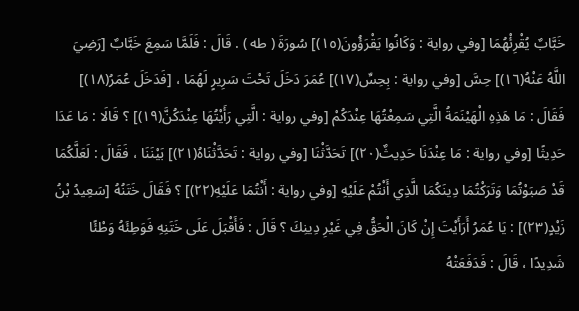خَبَّابٌ يُقْرِئْهُمَا [وفي رواية : وَكَانُوا يَقْرَؤُونَ(١٥)] سُورَةَ ( طه ) . قَالَ : فَلَمَّا سَمِعَ خَبَّابٌ [رَضِيَ اللَّهُ عَنْهُ(١٦)] حِسَّ [وفي رواية : بِحِسِّ(١٧)] عُمَرَ دَخَلَ تَحْتَ سَرِيرٍ لَهُمَا ، [فَدَخَلَ عُمَرُ(١٨)] فَقَالَ : مَا هَذِهِ الْهَيْنَمَةُ الَّتِي سَمِعْتُهَا عِنْدَكُمْ [وفي رواية : الَّتِي رَأَيْتُهَا عِنْدَكُنَّ(١٩)] ؟ قَالَا : مَا عَدَا حَدِيثًا [وفي رواية : مَا عِنْدَنَا حَدِيثٌ(٢٠)] تَحَدَّثْنَا [وفي رواية : تَحَدَّثْنَاهُ(٢١)] بَيْنَنَا ، فَقَالَ : لَعَلَّكُمَا قَدْ صَبَوْتُمَا وَتَرَكْتُمَا دِينَكُمَا الَّذِي أَنْتُمْ عَلَيْهِ [وفي رواية : أَنْتُمَا عَلَيْهِ(٢٢)] ؟ فَقَالَ خَتَنُهُ [سَعِيدُ بْنُ زَيْدٍ(٢٣)] : يَا عُمَرُ أَرَأَيْتَ إِنْ كَانَ الْحَقُّ فِي غَيْرِ دِينِكَ ؟ قَالَ : فَأَقْبَلَ عَلَى خَتَنِهِ فَوَطِئَهُ وَطْئًا شَدِيدًا ، قَالَ : فَدَفَعَتْهُ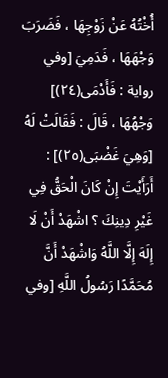أُخْتُهُ عَنْ زَوْجِهَا ، فَضَرَبَ وَجْهَهَا ، فَدَمِيَ [وفي رواية : فَأَدْمَى(٢٤)] وَجْهُهَا ، قَالَ : فَقَالَتْ لَهُ [وَهِيَ غَضْبَى(٢٥)] : أَرَأَيْتَ إِنْ كَانَ الْحَقُّ فِي غَيْرِ دِينِكَ ؟ اشْهَدْ أَنْ لَا إِلَهَ إِلَّا اللَّهُ وَاشْهَدْ أَنَّ مُحَمَّدًا رَسُولُ اللَّهِ [وفي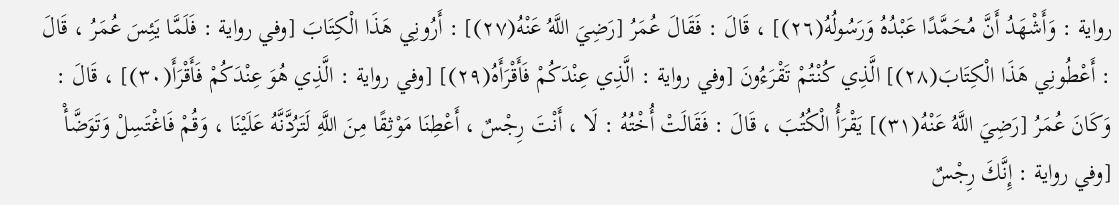رواية : وَأَشْهَدُ أَنَّ مُحَمَّدًا عَبْدُهُ وَرَسُولُهُ(٢٦)] ، قَالَ : فَقَالَ عُمَرُ [رَضِيَ اللَّهُ عَنْهُ(٢٧)] : أَرُونِي هَذَا الْكِتَابَ [وفي رواية : فَلَمَّا يَئِسَ عُمَرُ ، قَالَ : أَعْطُونِي هَذَا الْكِتَابَ(٢٨)] الَّذِي كُنْتُمْ تَقْرَءُونَ [وفي رواية : الَّذِي عِنْدَكُمْ فَأَقْرَأَهُ(٢٩)] [وفي رواية : الَّذِي هُوَ عِنْدَكُمْ فَأَقْرَأَ(٣٠)] ، قَالَ : وَكَانَ عُمَرُ [رَضِيَ اللَّهُ عَنْهُ(٣١)] يَقْرَأُ الْكُتُبَ ، قَالَ : فَقَالَتْ أُخْتُهُ : لَا ، أَنْتَ رِجْسٌ ، أَعْطِنَا مَوْثِقًا مِنَ اللَّهِ لَتَرُدَّنَّهُ عَلَيْنَا ، وَقُمْ فَاغْتَسِلْ وَتَوَضَّأْ [وفي رواية : إِنَّكَ رِجْسٌ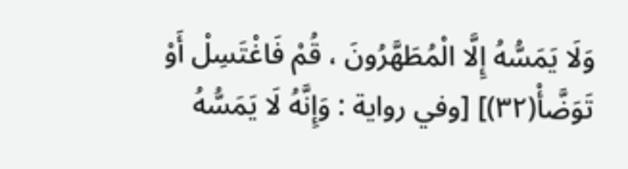وَلَا يَمَسُّهُ إِلَّا الْمُطَهَّرُونَ ، قُمْ فَاغْتَسِلْ أَوْ تَوَضَّأْ(٣٢)] [وفي رواية : وَإِنَّهُ لَا يَمَسُّهُ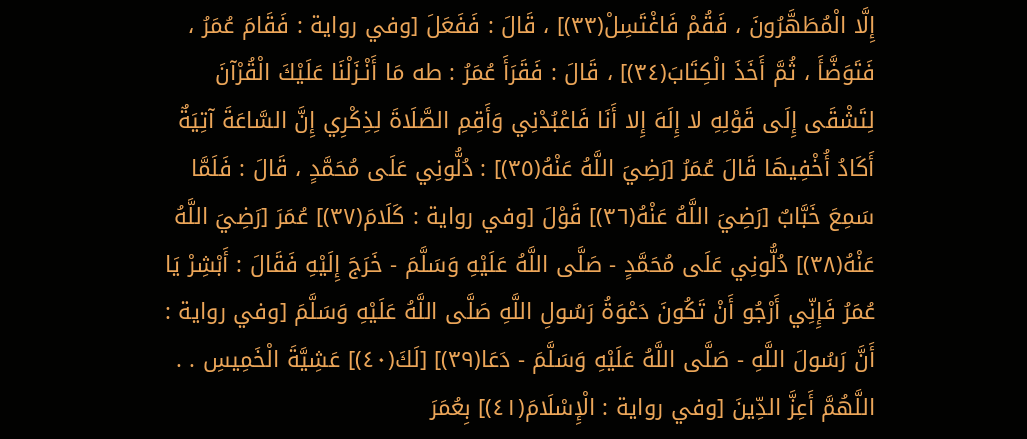إِلَّا الْمُطَهَّرُونَ ، فَقُمْ فَاغْتَسِلْ(٣٣)] ، قَالَ : فَفَعَلَ [وفي رواية : فَقَامَ عُمَرُ ، فَتَوَضَّأَ ، ثُمَّ أَخَذَ الْكِتَابَ(٣٤)] ، قَالَ : فَقَرَأَ عُمَرُ : طه مَا أَنْـزَلْنَا عَلَيْكَ الْقُرْآنَ لِتَشْقَى إِلَى قَوْلِهِ لا إِلَهَ إِلا أَنَا فَاعْبُدْنِي وَأَقِمِ الصَّلَاةَ لِذِكْرِي إِنَّ السَّاعَةَ آتِيَةٌ أَكَادُ أُخْفِيهَا قَالَ عُمَرُ [رَضِيَ اللَّهُ عَنْهُ(٣٥)] : دُلُّونِي عَلَى مُحَمَّدٍ ، قَالَ : فَلَمَّا سَمِعَ خَبَّابٌ [رَضِيَ اللَّهُ عَنْهُ(٣٦)] قَوْلَ [وفي رواية : كَلَامَ(٣٧)] عُمَرَ [رَضِيَ اللَّهُ عَنْهُ(٣٨)] دُلُّونِي عَلَى مُحَمَّدٍ - صَلَّى اللَّهُ عَلَيْهِ وَسَلَّمَ - خَرَجَ إِلَيْهِ فَقَالَ : أَبْشِرْ يَا عُمَرُ فَإِنِّي أَرْجُو أَنْ تَكُونَ دَعْوَةُ رَسُولِ اللَّهِ صَلَّى اللَّهُ عَلَيْهِ وَسَلَّمَ [وفي رواية : أَنَّ رَسُولَ اللَّهِ - صَلَّى اللَّهُ عَلَيْهِ وَسَلَّمَ - دَعَا(٣٩)] [لَكَ(٤٠)] عَشِيَّةَ الْخَمِيسِ . . اللَّهُمَّ أَعِزَّ الدِّينَ [وفي رواية : الْإِسْلَامَ(٤١)] بِعُمَرَ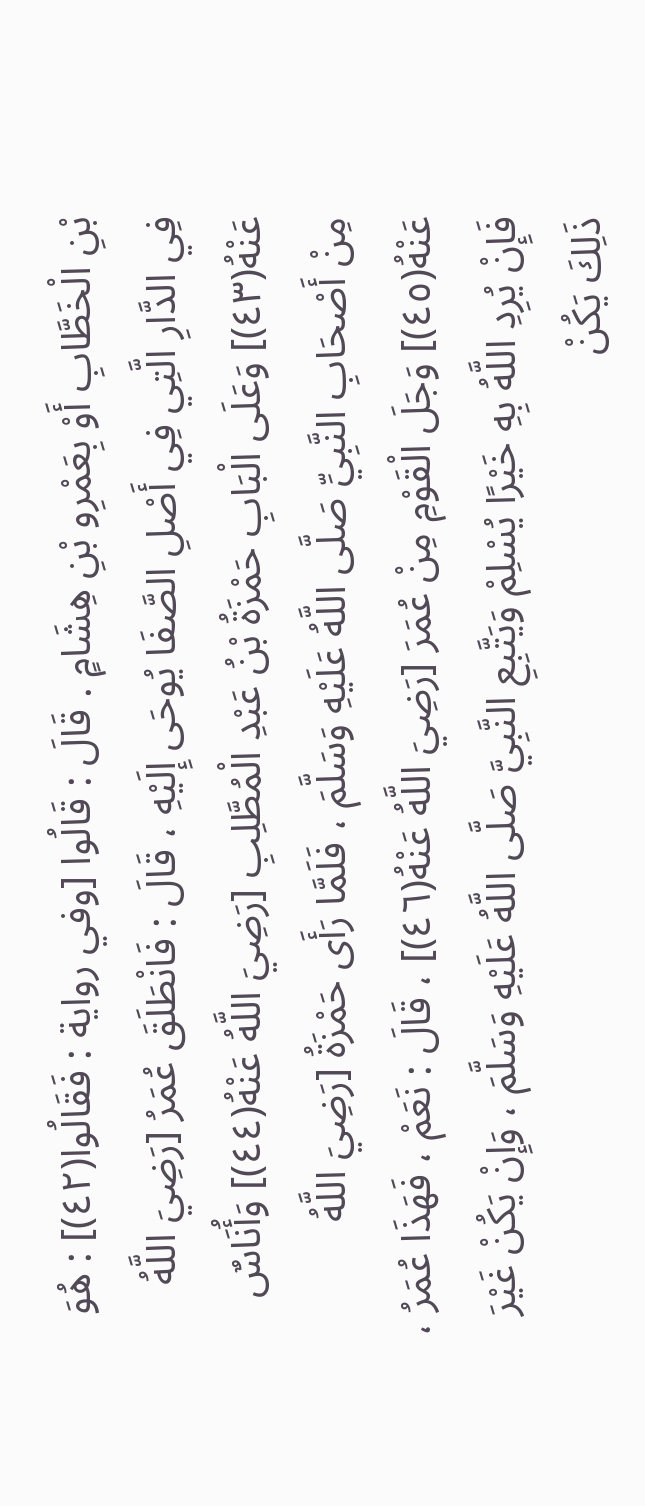بْنِ الْخَطَّابِ أَوْ بِعَمْرِو بْنِ هِشَامٍ . قَالَ : قَالُوا [وفي رواية : فَقَالُوا(٤٢)] : هُوَ فِي الدَّارِ الَّتِي فِي أَصْلِ الصَّفَا يُوحَى إِلَيْهِ ، قَالَ : فَانْطَلَقَ عُمَرُ [رَضِيَ اللَّهُ عَنْهُ(٤٣)] وَعَلَى الْبَابِ حَمْزَةُ بْنُ عَبْدِ الْمُطَّلِبِ [رَضِيَ اللَّهُ عَنْهُ(٤٤)] وَأُنَاسٌ مِنْ أَصْحَابِ النَّبِيِّ صَلَّى اللَّهُ عَلَيْهِ وَسَلَّمَ ، فَلَمَّا رَأَى حَمْزَةُ [رَضِيَ اللَّهُ عَنْهُ(٤٥)] وَجَلَ الْقَوْمِ مِنْ عُمَرَ [رَضِيَ اللَّهُ عَنْهُ(٤٦)] ، قَالَ : نَعَمْ ، فَهَذَا عُمَرُ ، فَإِنْ يُرِدِ اللَّهُ بِهِ خَيْرًا يُسْلِمْ وَيَتَّبِعِ النَّبِيَّ صَلَّى اللَّهُ عَلَيْهِ وَسَلَّمَ ، وَإِنْ يَكُنْ غَيْرَ ذَلِكَ يَكُنْ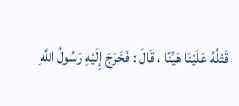قَتْلُهُ عَلَيْنَا هَيِّنًا ، قَالَ : فَخَرَجَ إِلَيْهِ رَسُولُ اللَّهِ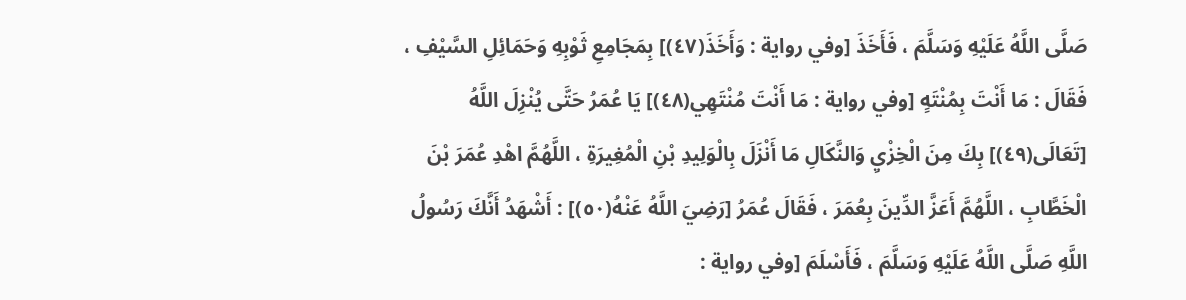صَلَّى اللَّهُ عَلَيْهِ وَسَلَّمَ ، فَأَخَذَ [وفي رواية : وَأَخَذَ(٤٧)] بِمَجَامِعِ ثَوْبِهِ وَحَمَائِلِ السَّيْفِ ، فَقَالَ : مَا أَنْتَ بِمُنْتَهٍ [وفي رواية : مَا أَنْتَ مُنْتَهِي(٤٨)] يَا عُمَرُ حَتَّى يُنْزِلَ اللَّهُ [تَعَالَى(٤٩)] بِكَ مِنَ الْخِزْيِ وَالنَّكَالِ مَا أَنْزَلَ بِالْوَلِيدِ بْنِ الْمُغِيرَةِ ، اللَّهُمَّ اهْدِ عُمَرَ بْنَ الْخَطَّابِ ، اللَّهُمَّ أَعَزَّ الدِّينَ بِعُمَرَ ، فَقَالَ عُمَرُ [رَضِيَ اللَّهُ عَنْهُ(٥٠)] : أَشْهَدُ أَنَّكَ رَسُولُ اللَّهِ صَلَّى اللَّهُ عَلَيْهِ وَسَلَّمَ ، فَأَسْلَمَ [وفي رواية :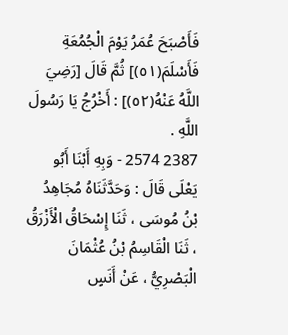فَأَصْبَحَ عُمَرُ يَوْمَ الْجُمُعَةِ فَأَسْلَمَ(٥١)] ثُمَّ قَالَ [رَضِيَ اللَّهُ عَنْهُ(٥٢)] : أَخْرُجُ يَا رَسُولَ اللَّهِ .
2387 2574 - وَبِهِ أَبْنَا أَبُو يَعْلَى قَالَ : وَحَدَّثَنَاهُ مُجَاهِدُ بْنُ مُوسَى ، ثَنَا إِسْحَاقُ الْأَزْرَقُ ، ثَنَا الْقَاسِمُ بْنُ عُثْمَانَ الْبَصْرِيُّ ، عَنْ أَنَسٍ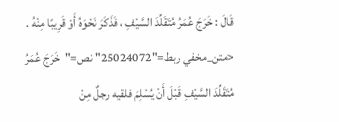قَالَ : خَرَجَ عُمَرُ مُتَقَلِّدَ السَّيْفِ ، فَذَكَرَ نَحْوَهُ أَوْ قَرِيبًا مِنْهُ . <متن_مخفي ربط="25024072" نص="خَرَجَ عُمَرُ مُتَقَلِّدَ السَّيْفِ قَبْلَ أَنْ يُسْلِمَ فلقيه رجلٌ مِنْ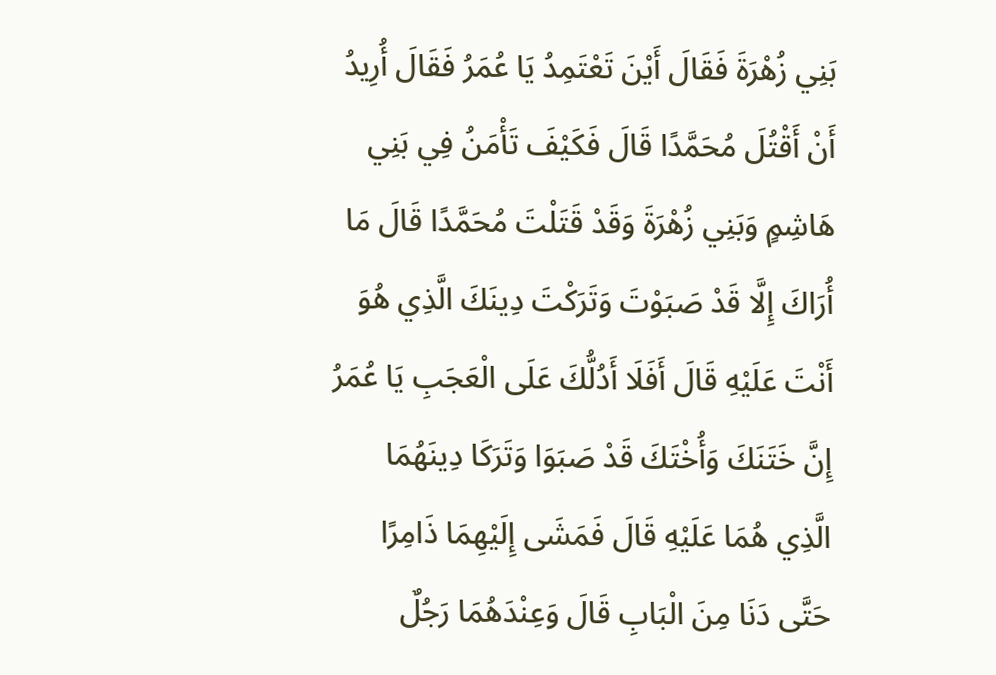بَنِي زُهْرَةَ فَقَالَ أَيْنَ تَعْتَمِدُ يَا عُمَرُ فَقَالَ أُرِيدُ أَنْ أَقْتُلَ مُحَمَّدًا قَالَ فَكَيْفَ تَأْمَنُ فِي بَنِي هَاشِمٍ وَبَنِي زُهْرَةَ وَقَدْ قَتَلْتَ مُحَمَّدًا قَالَ مَا أُرَاكَ إِلَّا قَدْ صَبَوْتَ وَتَرَكْتَ دِينَكَ الَّذِي هُوَ أَنْتَ عَلَيْهِ قَالَ أَفَلَا أَدُلُّكَ عَلَى الْعَجَبِ يَا عُمَرُ إِنَّ خَتَنَكَ وَأُخْتَكَ قَدْ صَبَوَا وَتَرَكَا دِينَهُمَا الَّذِي هُمَا عَلَيْهِ قَالَ فَمَشَى إِلَيْهِمَا ذَامِرًا حَتَّى دَنَا مِنَ الْبَابِ قَالَ وَعِنْدَهُمَا رَجُلٌ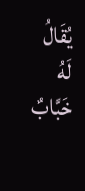يُقَالُ لَهُ خَبَّابٌ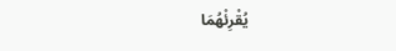يُقْرِئْهُمَا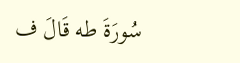سُورَةَ طه قَالَ ف